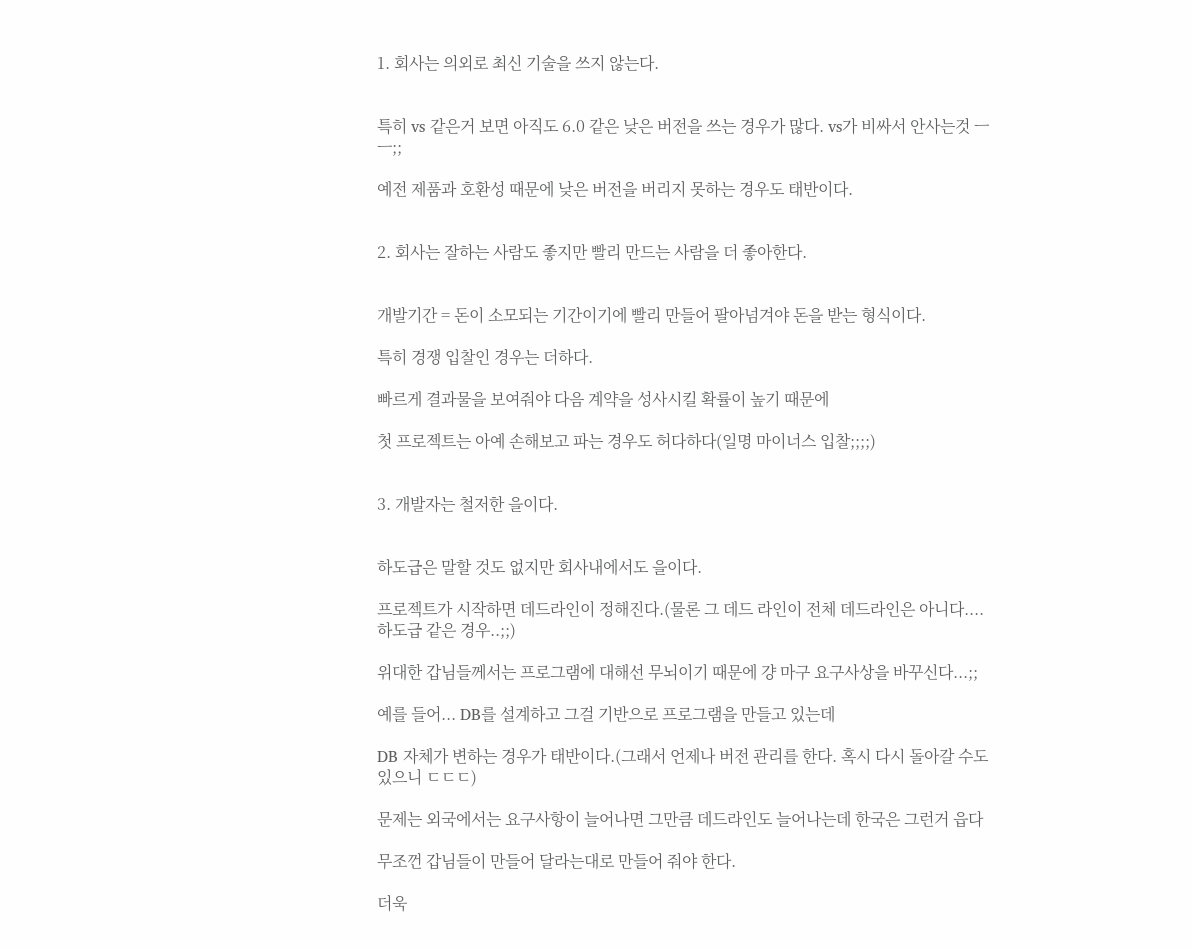1. 회사는 의외로 최신 기술을 쓰지 않는다.


특히 vs 같은거 보면 아직도 6.0 같은 낮은 버전을 쓰는 경우가 많다. vs가 비싸서 안사는것 ㅡㅡ;;

예전 제품과 호환성 때문에 낮은 버전을 버리지 못하는 경우도 태반이다.


2. 회사는 잘하는 사람도 좋지만 빨리 만드는 사람을 더 좋아한다.


개발기간 = 돈이 소모되는 기간이기에 빨리 만들어 팔아넘겨야 돈을 받는 형식이다.

특히 경쟁 입찰인 경우는 더하다.

빠르게 결과물을 보여줘야 다음 계약을 성사시킬 확률이 높기 때문에

첫 프로젝트는 아예 손해보고 파는 경우도 허다하다(일명 마이너스 입찰;;;;)


3. 개발자는 철저한 을이다.


하도급은 말할 것도 없지만 회사내에서도 을이다.

프로젝트가 시작하면 데드라인이 정해진다.(물론 그 데드 라인이 전체 데드라인은 아니다....하도급 같은 경우..;;)

위대한 갑님들께서는 프로그램에 대해선 무뇌이기 때문에 걍 마구 요구사상을 바꾸신다...;;

예를 들어... DB를 설계하고 그걸 기반으로 프로그램을 만들고 있는데

DB 자체가 변하는 경우가 태반이다.(그래서 언제나 버전 관리를 한다. 혹시 다시 돌아갈 수도 있으니 ㄷㄷㄷ)

문제는 외국에서는 요구사항이 늘어나면 그만큼 데드라인도 늘어나는데 한국은 그런거 읍다

무조껀 갑님들이 만들어 달라는대로 만들어 줘야 한다.

더욱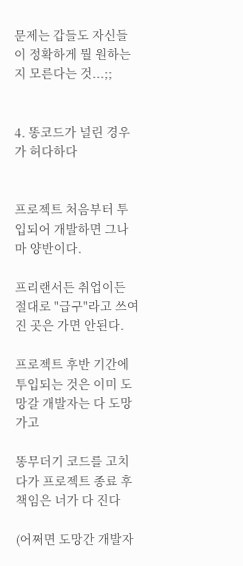문제는 갑들도 자신들이 정확하게 뭘 원하는지 모른다는 것...;;


4. 똥코드가 널린 경우가 허다하다


프로젝트 처음부터 투입되어 개발하면 그나마 양반이다.

프리랜서든 취업이든 절대로 "급구"라고 쓰여진 곳은 가면 안된다.

프로젝트 후반 기간에 투입되는 것은 이미 도망갈 개발자는 다 도망가고

똥무더기 코드를 고치다가 프로젝트 종료 후 책임은 너가 다 진다

(어쩌면 도망간 개발자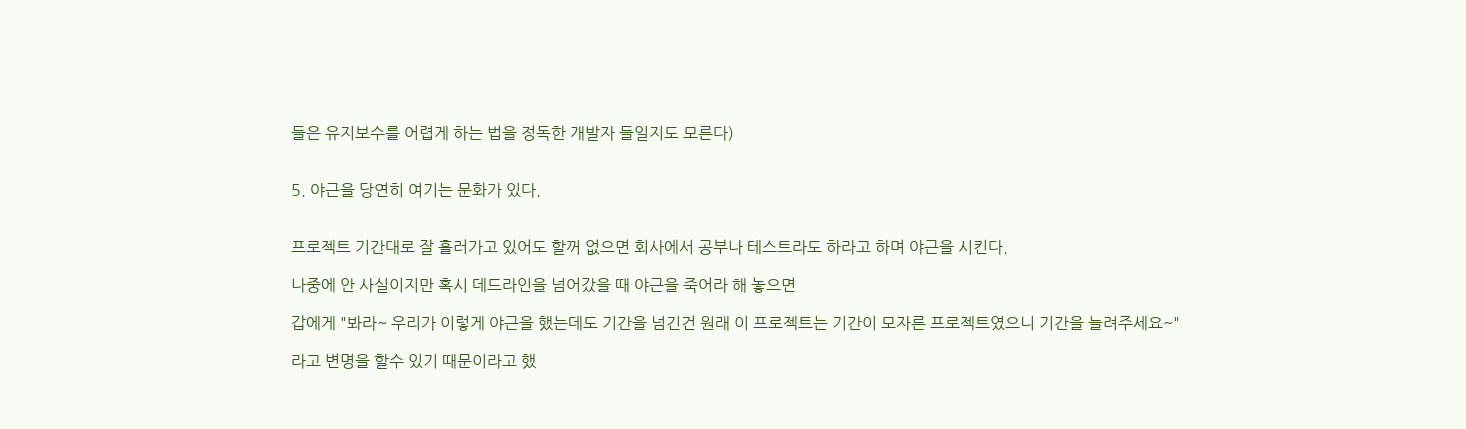들은 유지보수를 어렵게 하는 법을 정독한 개발자 들일지도 모른다)


5. 야근을 당연히 여기는 문화가 있다.


프로젝트 기간대로 잘 흘러가고 있어도 할꺼 없으면 회사에서 공부나 테스트라도 하라고 하며 야근을 시킨다.

나중에 안 사실이지만 혹시 데드라인을 넘어갔을 때 야근을 죽어라 해 놓으면

갑에게 "봐라~ 우리가 이렇게 야근을 했는데도 기간을 넘긴건 원래 이 프로젝트는 기간이 모자른 프로젝트였으니 기간을 늘려주세요~"

라고 변명을 할수 있기 때문이라고 했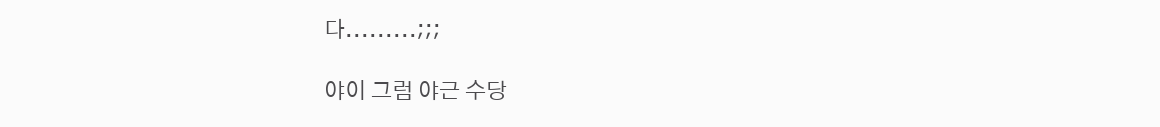다.........;;;

야이 그럼 야근 수당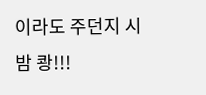이라도 주던지 시밤 쾅!!!